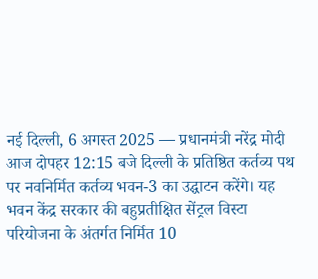नई दिल्ली, 6 अगस्त 2025 — प्रधानमंत्री नरेंद्र मोदी आज दोपहर 12:15 बजे दिल्ली के प्रतिष्ठित कर्तव्य पथ पर नवनिर्मित कर्तव्य भवन-3 का उद्घाटन करेंगे। यह भवन केंद्र सरकार की बहुप्रतीक्षित सेंट्रल विस्टा परियोजना के अंतर्गत निर्मित 10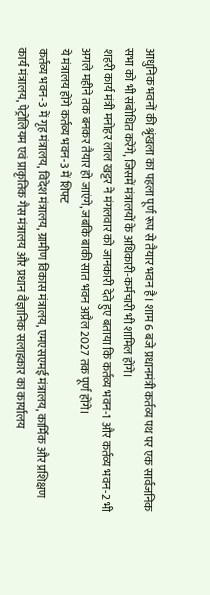आधुनिक भवनों की श्रृंखला का पहला पूर्ण रूप से तैयार भवन है। शाम 6 बजे प्रधानमंत्री कर्तव्य पथ पर एक सार्वजनिक सभा को भी संबोधित करेंगे, जिसमें मंत्रालयों के अधिकारी-कर्मचारी भी शामिल होंगे।
शहरी कार्य मंत्री मनोहर लाल खट्टर ने मंगलवार को जानकारी देते हुए बताया कि कर्तव्य भवन-1 और कर्तव्य भवन-2 भी अगले महीने तक बनकर तैयार हो जाएंगे, जबकि बाकी सात भवन अप्रैल 2027 तक पूर्ण होंगे।
ये मंत्रालय होंगे कर्तव्य भवन-3 में शिफ्ट
कर्तव्य भवन-3 में गृह मंत्रालय, विदेश मंत्रालय, ग्रामीण विकास मंत्रालय, एमएसएमई मंत्रालय, कार्मिक और प्रशिक्षण कार्य मंत्रालय, पेट्रोलियम एवं प्राकृतिक गैस मंत्रालय और प्रधान वैज्ञानिक सलाहकार का कार्यालय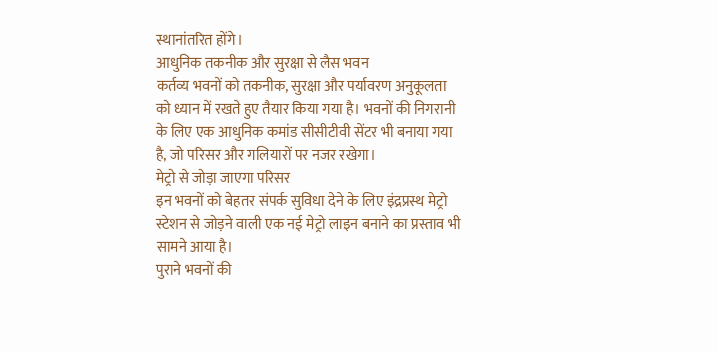स्थानांतरित होंगे।
आधुनिक तकनीक और सुरक्षा से लैस भवन
कर्तव्य भवनों को तकनीक, सुरक्षा और पर्यावरण अनुकूलता को ध्यान में रखते हुए तैयार किया गया है। भवनों की निगरानी के लिए एक आधुनिक कमांड सीसीटीवी सेंटर भी बनाया गया है, जो परिसर और गलियारों पर नजर रखेगा।
मेट्रो से जोड़ा जाएगा परिसर
इन भवनों को बेहतर संपर्क सुविधा देने के लिए इंद्रप्रस्थ मेट्रो स्टेशन से जोड़ने वाली एक नई मेट्रो लाइन बनाने का प्रस्ताव भी सामने आया है।
पुराने भवनों की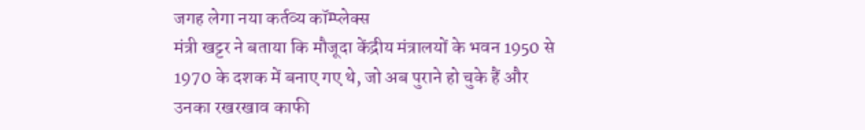जगह लेगा नया कर्तव्य कॉम्प्लेक्स
मंत्री खट्टर ने बताया कि मौजूदा केंद्रीय मंत्रालयों के भवन 1950 से 1970 के दशक में बनाए गए थे, जो अब पुराने हो चुके हैं और उनका रखरखाव काफी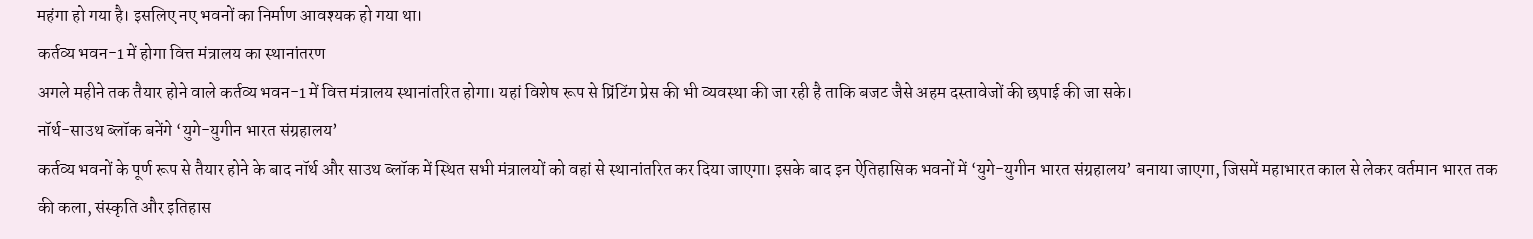महंगा हो गया है। इसलिए नए भवनों का निर्माण आवश्यक हो गया था।
कर्तव्य भवन-1 में होगा वित्त मंत्रालय का स्थानांतरण
अगले महीने तक तैयार होने वाले कर्तव्य भवन-1 में वित्त मंत्रालय स्थानांतरित होगा। यहां विशेष रूप से प्रिंटिंग प्रेस की भी व्यवस्था की जा रही है ताकि बजट जैसे अहम दस्तावेजों की छपाई की जा सके।
नॉर्थ-साउथ ब्लॉक बनेंगे ‘युगे-युगीन भारत संग्रहालय’
कर्तव्य भवनों के पूर्ण रूप से तैयार होने के बाद नॉर्थ और साउथ ब्लॉक में स्थित सभी मंत्रालयों को वहां से स्थानांतरित कर दिया जाएगा। इसके बाद इन ऐतिहासिक भवनों में ‘युगे-युगीन भारत संग्रहालय’ बनाया जाएगा, जिसमें महाभारत काल से लेकर वर्तमान भारत तक की कला, संस्कृति और इतिहास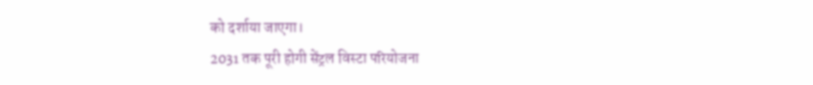को दर्शाया जाएगा।
2031 तक पूरी होगी सेंट्रल विस्टा परियोजना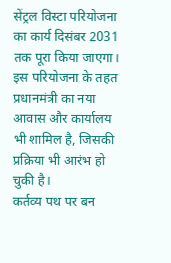सेंट्रल विस्टा परियोजना का कार्य दिसंबर 2031 तक पूरा किया जाएगा। इस परियोजना के तहत प्रधानमंत्री का नया आवास और कार्यालय भी शामिल है, जिसकी प्रक्रिया भी आरंभ हो चुकी है।
कर्तव्य पथ पर बन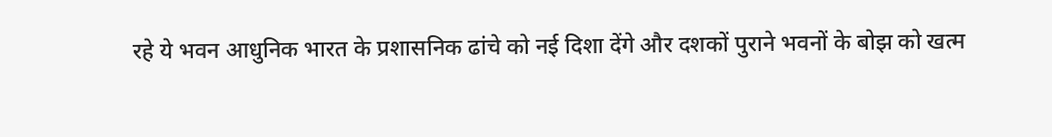रहे ये भवन आधुनिक भारत के प्रशासनिक ढांचे को नई दिशा देंगे और दशकों पुराने भवनों के बोझ को खत्म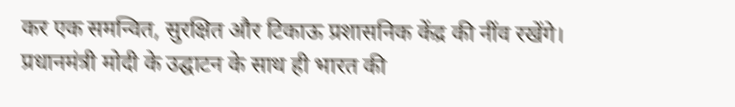कर एक समन्वित, सुरक्षित और टिकाऊ प्रशासनिक केंद्र की नींव रखेंगे। प्रधानमंत्री मोदी के उद्घाटन के साथ ही भारत की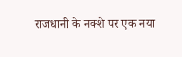राजधानी के नक्शे पर एक नया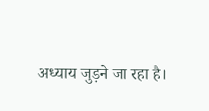अध्याय जुड़ने जा रहा है।